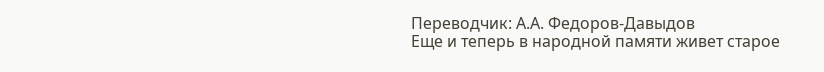Переводчик: А.А. Федоров-Давыдов
Еще и теперь в народной памяти живет старое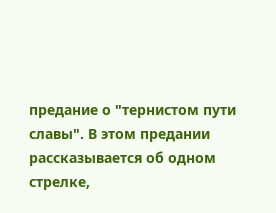предание о "тернистом пути славы". В этом предании рассказывается об одном стрелке,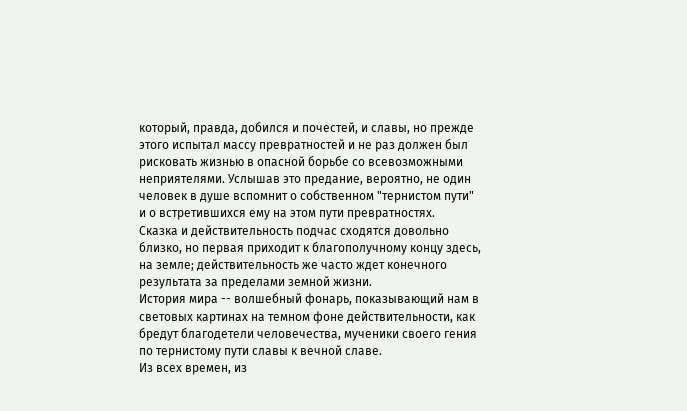который, правда, добился и почестей, и славы, но прежде этого испытал массу превратностей и не раз должен был рисковать жизнью в опасной борьбе со всевозможными неприятелями. Услышав это предание, вероятно, не один человек в душе вспомнит о собственном "тернистом пути" и о встретившихся ему на этом пути превратностях.
Сказка и действительность подчас сходятся довольно близко, но первая приходит к благополучному концу здесь, на земле; действительность же часто ждет конечного результата за пределами земной жизни.
История мира -- волшебный фонарь, показывающий нам в световых картинах на темном фоне действительности, как бредут благодетели человечества, мученики своего гения по тернистому пути славы к вечной славе.
Из всех времен, из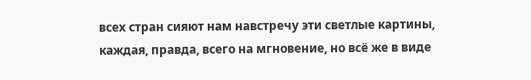всех стран сияют нам навстречу эти светлые картины, каждая, правда, всего на мгновение, но всё же в виде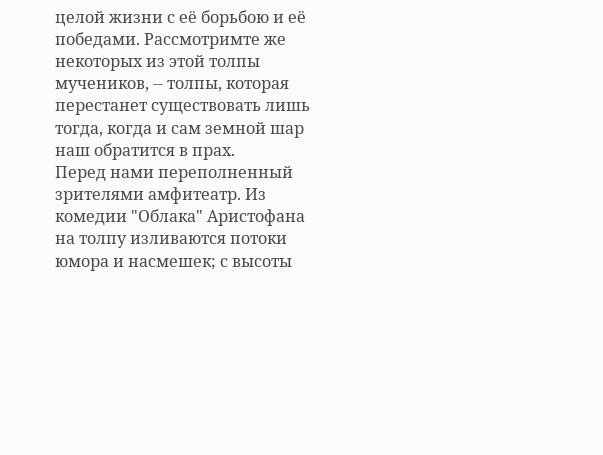целой жизни с её борьбою и её победами. Рассмотримте же некоторых из этой толпы мучеников, -- толпы, которая перестанет существовать лишь тогда, когда и сам земной шар наш обратится в прах.
Перед нами переполненный зрителями амфитеатр. Из комедии "Облака" Аристофана на толпу изливаются потоки юмора и насмешек; с высоты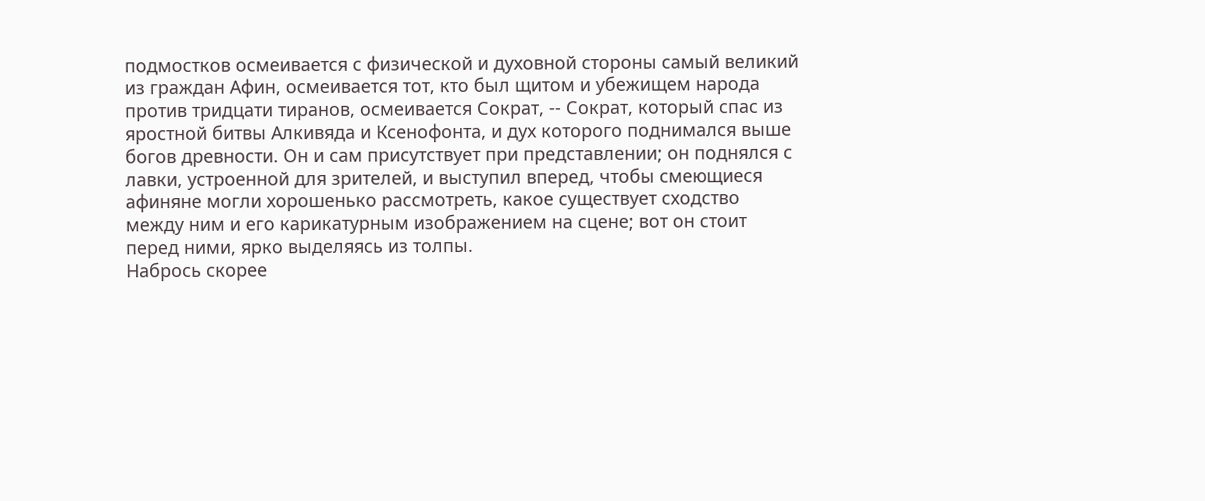подмостков осмеивается с физической и духовной стороны самый великий из граждан Афин, осмеивается тот, кто был щитом и убежищем народа против тридцати тиранов, осмеивается Сократ, -- Сократ, который спас из яростной битвы Алкивяда и Ксенофонта, и дух которого поднимался выше богов древности. Он и сам присутствует при представлении; он поднялся с лавки, устроенной для зрителей, и выступил вперед, чтобы смеющиеся афиняне могли хорошенько рассмотреть, какое существует сходство между ним и его карикатурным изображением на сцене; вот он стоит перед ними, ярко выделяясь из толпы.
Набрось скорее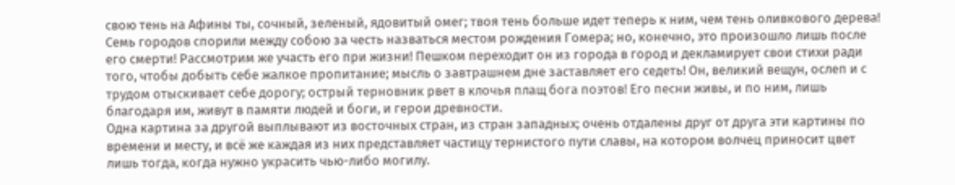свою тень на Афины ты, сочный, зеленый, ядовитый омег; твоя тень больше идет теперь к ним, чем тень оливкового дерева!
Семь городов спорили между собою за честь назваться местом рождения Гомера; но, конечно, это произошло лишь после его смерти! Рассмотрим же участь его при жизни! Пешком переходит он из города в город и декламирует свои стихи ради того, чтобы добыть себе жалкое пропитание; мысль о завтрашнем дне заставляет его седеть! Он, великий вещун, ослеп и с трудом отыскивает себе дорогу; острый терновник рвет в клочья плащ бога поэтов! Его песни живы, и по ним, лишь благодаря им, живут в памяти людей и боги, и герои древности.
Одна картина за другой выплывают из восточных стран, из стран западных; очень отдалены друг от друга эти картины по времени и месту, и всё же каждая из них представляет частицу тернистого пути славы, на котором волчец приносит цвет лишь тогда, когда нужно украсить чью-либо могилу.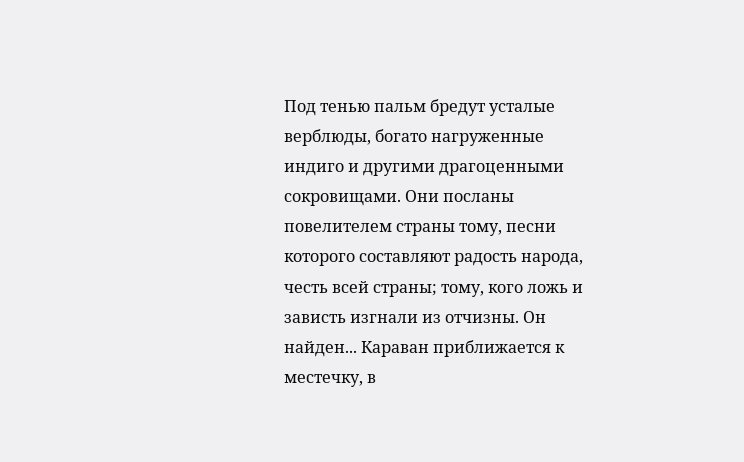Под тенью пальм бредут усталые верблюды, богато нагруженные индиго и другими драгоценными сокровищами. Они посланы повелителем страны тому, песни которого составляют радость народа, честь всей страны; тому, кого ложь и зависть изгнали из отчизны. Он найден... Караван приближается к местечку, в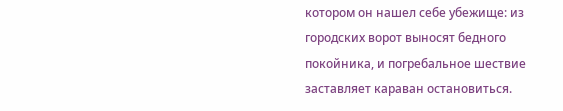котором он нашел себе убежище: из городских ворот выносят бедного покойника, и погребальное шествие заставляет караван остановиться.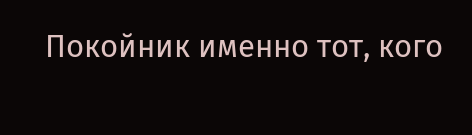Покойник именно тот, кого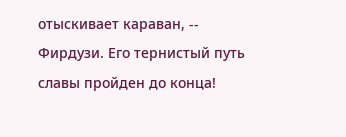отыскивает караван, -- Фирдузи. Его тернистый путь славы пройден до конца!